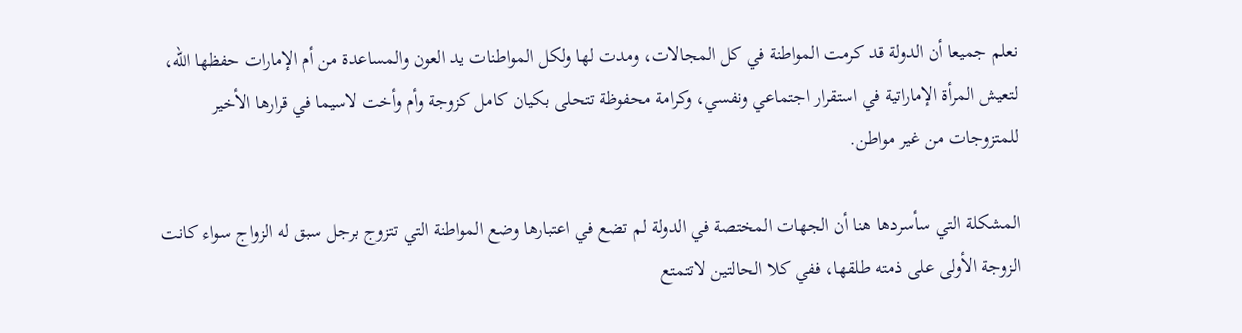نعلم جميعا أن الدولة قد كرمت المواطنة في كل المجالات، ومدت لها ولكل المواطنات يد العون والمساعدة من أم الإمارات حفظها الله، لتعيش المرأة الإماراتية في استقرار اجتماعي ونفسي، وكرامة محفوظة تتحلى بكيان كامل كزوجة وأم وأخت لاسيما في قرارها الأخير للمتزوجات من غير مواطن.

المشكلة التي سأسردها هنا أن الجهات المختصة في الدولة لم تضع في اعتبارها وضع المواطنة التي تتزوج برجل سبق له الزواج سواء كانت الزوجة الأولى على ذمته طلقها، ففي كلا الحالتين لاتتمتع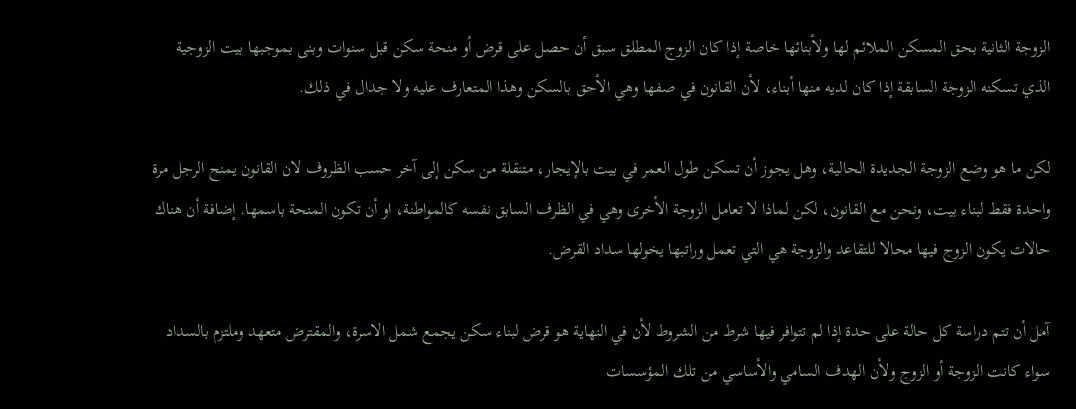الزوجة الثانية بحق المسكن الملائم لها ولأبنائها خاصة إذا كان الزوج المطلق سبق أن حصل على قرض أو منحة سكن قبل سنوات وبنى بموجبها بيت الزوجية الذي تسكنه الزوجة السابقة إذا كان لديه منها أبناء، لأن القانون في صفها وهي الأحق بالسكن وهذا المتعارف عليه ولا جدال في ذلك.

لكن ما هو وضع الزوجة الجديدة الحالية، وهل يجوز أن تسكن طول العمر في بيت بالإيجار، متنقلة من سكن إلى آخر حسب الظروف لان القانون يمنح الرجل مرة واحدة فقط لبناء بيت، ونحن مع القانون، لكن لماذا لا تعامل الزوجة الأخرى وهي في الظرف السابق نفسه كالمواطنة، او أن تكون المنحة باسمها. إضافة أن هناك حالات يكون الزوج فيها محالا للتقاعد والزوجة هي التي تعمل وراتبها يخولها سداد القرض.

آمل أن تتم دراسة كل حالة على حدة إذا لم تتوافر فيها شرط من الشروط لأن في النهاية هو قرض لبناء سكن يجمع شمل الاسرة، والمقترض متعهد وملتزم بالسداد سواء كانت الزوجة أو الزوج ولأن الهدف السامي والأساسي من تلك المؤسسات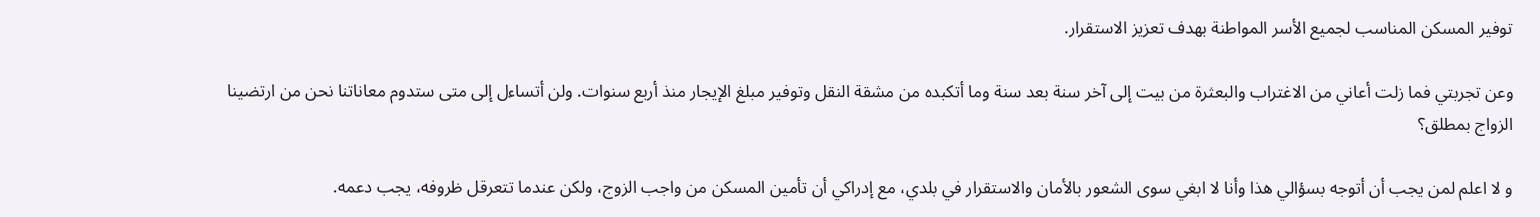توفير المسكن المناسب لجميع الأسر المواطنة بهدف تعزيز الاستقرار.

وعن تجربتي فما زلت أعاني من الاغتراب والبعثرة من بيت إلى آخر سنة بعد سنة وما أتكبده من مشقة النقل وتوفير مبلغ الإيجار منذ أربع سنوات. ولن أتساءل إلى متى ستدوم معاناتنا نحن من ارتضينا الزواج بمطلق؟

و لا اعلم لمن يجب أن أتوجه بسؤالي هذا وأنا لا ابغي سوى الشعور بالأمان والاستقرار في بلدي، مع إدراكي أن تأمين المسكن من واجب الزوج، ولكن عندما تتعرقل ظروفه، يجب دعمه.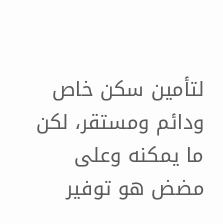لتأمين سكن خاص ودائم ومستقر، لكن ما يمكنه وعلى مضض هو توفير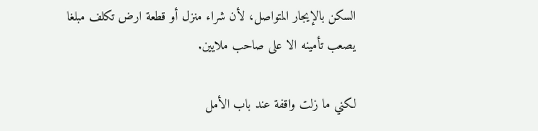السكن بالإيجار المتواصل، لأن شراء منزل أو قطعة ارض تكلف مبلغا يصعب تأمينه الا على صاحب ملايين.

لكني ما زلت واقفة عند باب الأمل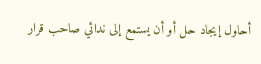أحاول إيجاد حل أو أن يستمع إلى ندائي صاحب قرار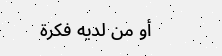أو من لديه فكرة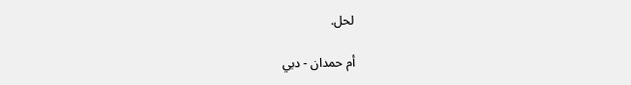لحل.

أم حمدان - دبي